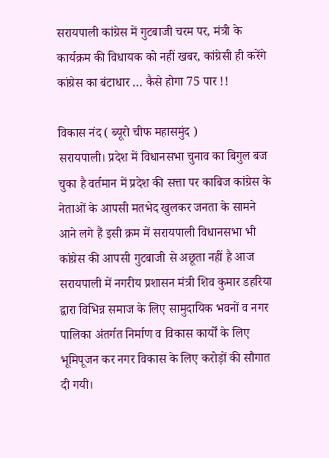सरायपाली कांग्रेस में गुटबाजी चरम पर, मंत्री के कार्यक्रम की विधायक को नहीं खबर, कांग्रेसी ही करेंगे कांग्रेस का बंटाधार … कैसे होगा 75 पार !!

विकास नंद ( ब्यूरो चीफ महासमुंद )
सरायपाली। प्रदेश में विधानसभा चुनाव का बिगुल बज चुका है वर्तमान में प्रदेश की सत्ता पर काबिज कांग्रेस के नेताओं के आपसी मतभेद खुलकर जनता के सामने आने लगे हैं इसी क्रम में सरायपाली विधानसभा भी कांग्रेस की आपसी गुटबाजी से अछूता नहीं है आज सरायपाली में नगरीय प्रशासन मंत्री शिव कुमार डहरिया द्वारा विभिन्न समाज के लिए सामुदायिक भवनों व नगर पालिका अंतर्गत निर्माण व विकास कार्यों के लिए भूमिपूजन कर नगर विकास के लिए करोड़ों की सौगात दी गयी।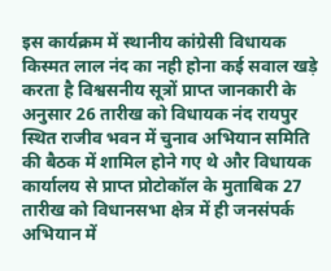इस कार्यक्रम में स्थानीय कांग्रेसी विधायक किस्मत लाल नंद का नही होना कई सवाल खड़े करता है विश्वसनीय सूत्रों प्राप्त जानकारी के अनुसार 26 तारीख को विधायक नंद रायपुर स्थित राजीव भवन में चुनाव अभियान समिति की बैठक में शामिल होने गए थे और विधायक कार्यालय से प्राप्त प्रोटोकॉल के मुताबिक 27 तारीख को विधानसभा क्षेत्र में ही जनसंपर्क अभियान में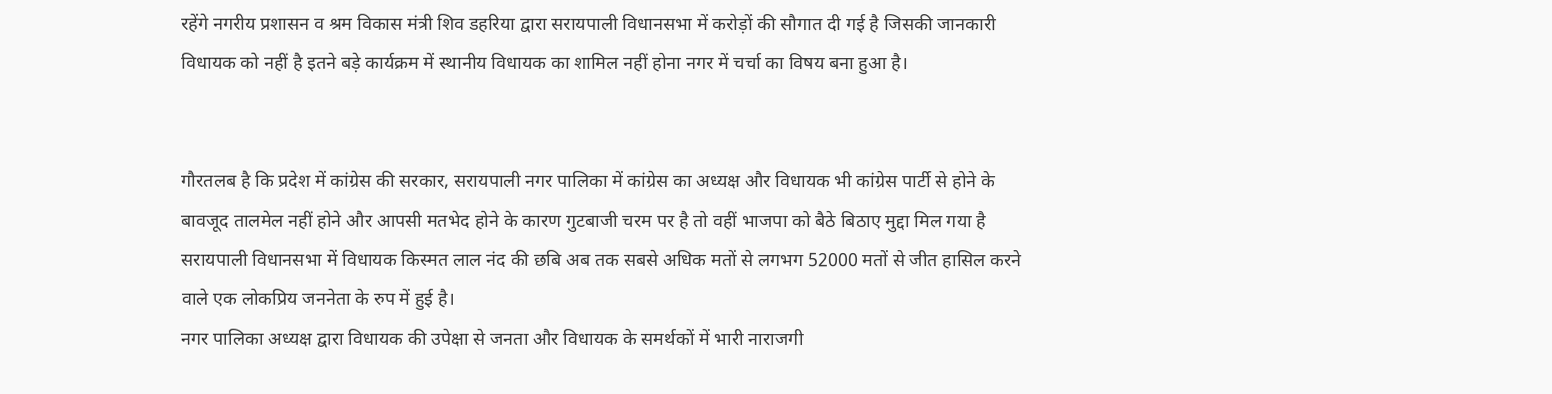रहेंगे नगरीय प्रशासन व श्रम विकास मंत्री शिव डहरिया द्वारा सरायपाली विधानसभा में करोड़ों की सौगात दी गई है जिसकी जानकारी विधायक को नहीं है इतने बड़े कार्यक्रम में स्थानीय विधायक का शामिल नहीं होना नगर में चर्चा का विषय बना हुआ है।


गौरतलब है कि प्रदेश में कांग्रेस की सरकार, सरायपाली नगर पालिका में कांग्रेस का अध्यक्ष और विधायक भी कांग्रेस पार्टी से होने के बावजूद तालमेल नहीं होने और आपसी मतभेद होने के कारण गुटबाजी चरम पर है तो वहीं भाजपा को बैठे बिठाए मुद्दा मिल गया है सरायपाली विधानसभा में विधायक किस्मत लाल नंद की छबि अब तक सबसे अधिक मतों से लगभग 52000 मतों से जीत हासिल करने वाले एक लोकप्रिय जननेता के रुप में हुई है।
नगर पालिका अध्यक्ष द्वारा विधायक की उपेक्षा से जनता और विधायक के समर्थकों में भारी नाराजगी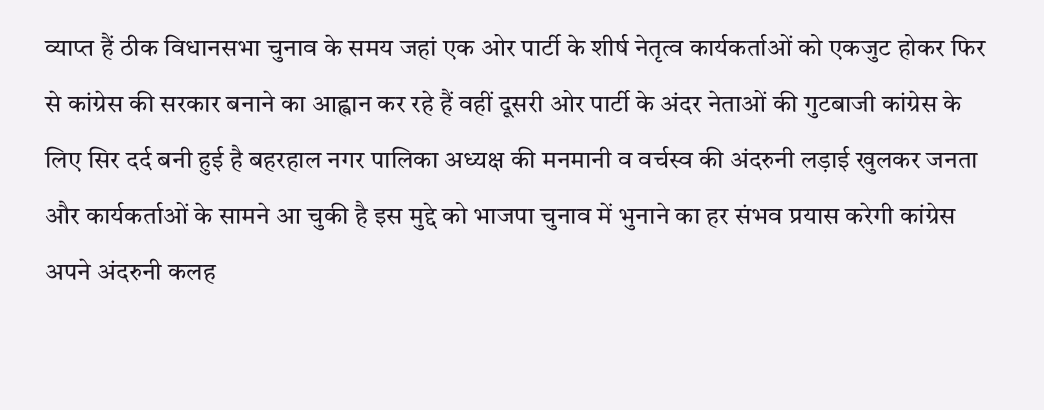व्याप्त हैं ठीक विधानसभा चुनाव के समय जहां एक ओर पार्टी के शीर्ष नेतृत्व कार्यकर्ताओं को एकजुट होकर फिर से कांग्रेस की सरकार बनाने का आह्वान कर रहे हैं वहीं दूसरी ओर पार्टी के अंदर नेताओं की गुटबाजी कांग्रेस के लिए सिर दर्द बनी हुई है बहरहाल नगर पालिका अध्यक्ष की मनमानी व वर्चस्व की अंदरुनी लड़ाई खुलकर जनता और कार्यकर्ताओं के सामने आ चुकी है इस मुद्दे को भाजपा चुनाव में भुनाने का हर संभव प्रयास करेगी कांग्रेस अपने अंदरुनी कलह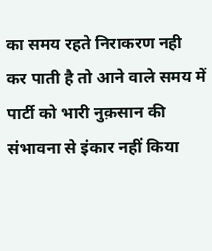का समय रहते निराकरण नही कर पाती है तो आने वाले समय में पार्टी को भारी नुक़सान की संभावना से इंकार नहीं किया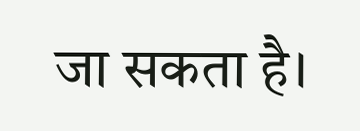जा सकता है।